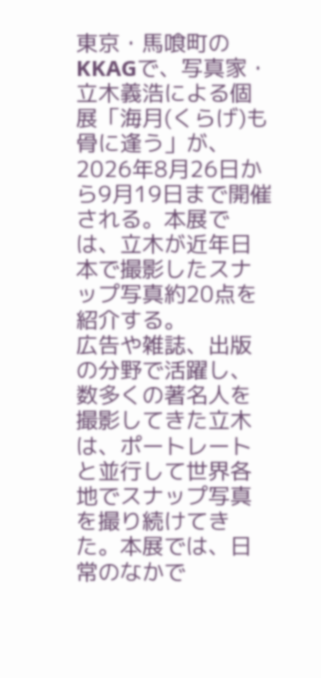東京・馬喰町のKKAGで、写真家・立木義浩による個展「海月(くらげ)も骨に逢う」が、2026年8月26日から9月19日まで開催される。本展では、立木が近年日本で撮影したスナップ写真約20点を紹介する。
広告や雑誌、出版の分野で活躍し、数多くの著名人を撮影してきた立木は、ポートレートと並行して世界各地でスナップ写真を撮り続けてきた。本展では、日常のなかで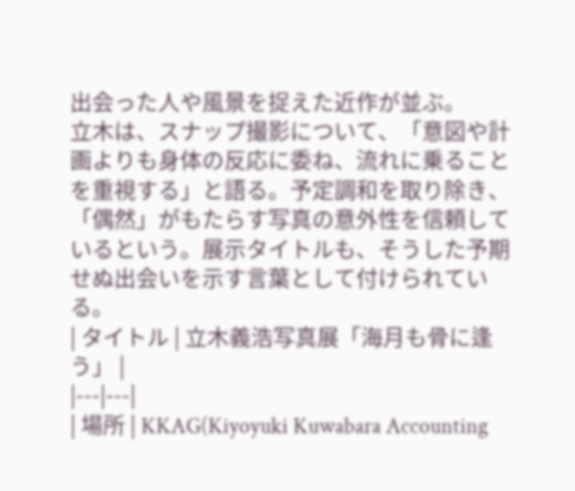出会った人や風景を捉えた近作が並ぶ。
立木は、スナップ撮影について、「意図や計画よりも身体の反応に委ね、流れに乗ることを重視する」と語る。予定調和を取り除き、「偶然」がもたらす写真の意外性を信頼しているという。展示タイトルも、そうした予期せぬ出会いを示す言葉として付けられている。
| タイトル | 立木義浩写真展「海月も骨に逢う」 |
|---|---|
| 場所 | KKAG(Kiyoyuki Kuwabara Accounting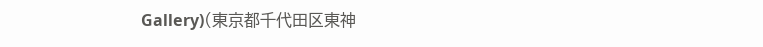Gallery)(東京都千代田区東神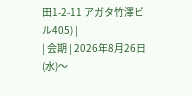田1-2-11 アガタ竹澤ビル405) |
| 会期 | 2026年8月26日(水)〜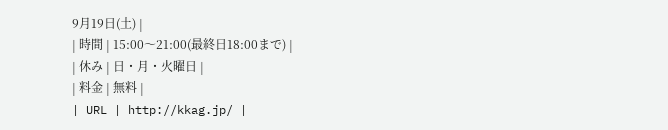9月19日(土) |
| 時間 | 15:00〜21:00(最終日18:00まで) |
| 休み | 日・月・火曜日 |
| 料金 | 無料 |
| URL | http://kkag.jp/ |